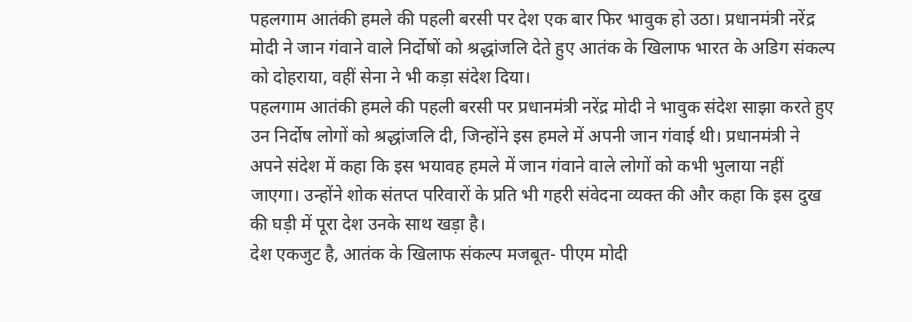पहलगाम आतंकी हमले की पहली बरसी पर देश एक बार फिर भावुक हो उठा। प्रधानमंत्री नरेंद्र मोदी ने जान गंवाने वाले निर्दोषों को श्रद्धांजलि देते हुए आतंक के खिलाफ भारत के अडिग संकल्प को दोहराया, वहीं सेना ने भी कड़ा संदेश दिया।
पहलगाम आतंकी हमले की पहली बरसी पर प्रधानमंत्री नरेंद्र मोदी ने भावुक संदेश साझा करते हुए उन निर्दोष लोगों को श्रद्धांजलि दी, जिन्होंने इस हमले में अपनी जान गंवाई थी। प्रधानमंत्री ने अपने संदेश में कहा कि इस भयावह हमले में जान गंवाने वाले लोगों को कभी भुलाया नहीं जाएगा। उन्होंने शोक संतप्त परिवारों के प्रति भी गहरी संवेदना व्यक्त की और कहा कि इस दुख की घड़ी में पूरा देश उनके साथ खड़ा है।
देश एकजुट है, आतंक के खिलाफ संकल्प मजबूत- पीएम मोदी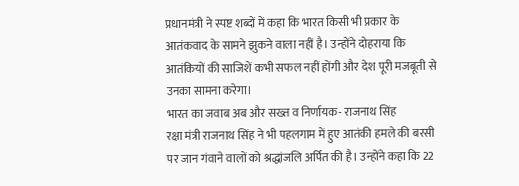प्रधानमंत्री ने स्पष्ट शब्दों में कहा कि भारत किसी भी प्रकार के आतंकवाद के सामने झुकने वाला नहीं है। उन्होंने दोहराया कि आतंकियों की साजिशें कभी सफल नहीं होंगी और देश पूरी मजबूती से उनका सामना करेगा।
भारत का जवाब अब और सख्त व निर्णायक- राजनाथ सिंह
रक्षा मंत्री राजनाथ सिंह ने भी पहलगाम में हुए आतंकी हमले की बरसी पर जान गंवाने वालों को श्रद्धांजलि अर्पित की है। उन्होंने कहा कि 22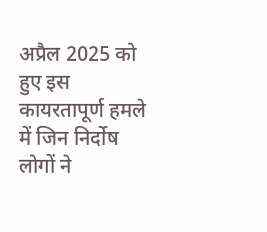अप्रैल 2025 को हुए इस कायरतापूर्ण हमले में जिन निर्दोष लोगों ने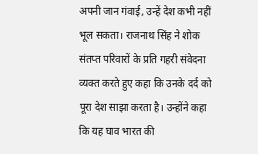अपनी जान गंवाई, उन्हें देश कभी नहीं भूल सकता। राजनाथ सिंह ने शोक संतप्त परिवारों के प्रति गहरी संवेदना व्यक्त करते हुए कहा कि उनके दर्द को पूरा देश साझा करता है। उन्होंने कहा कि यह घाव भारत की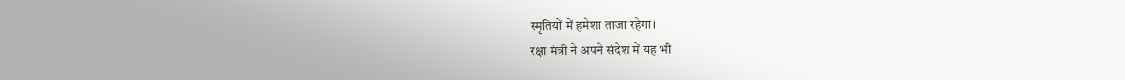स्मृतियों में हमेशा ताजा रहेगा।
रक्षा मंत्री ने अपने संदेश में यह भी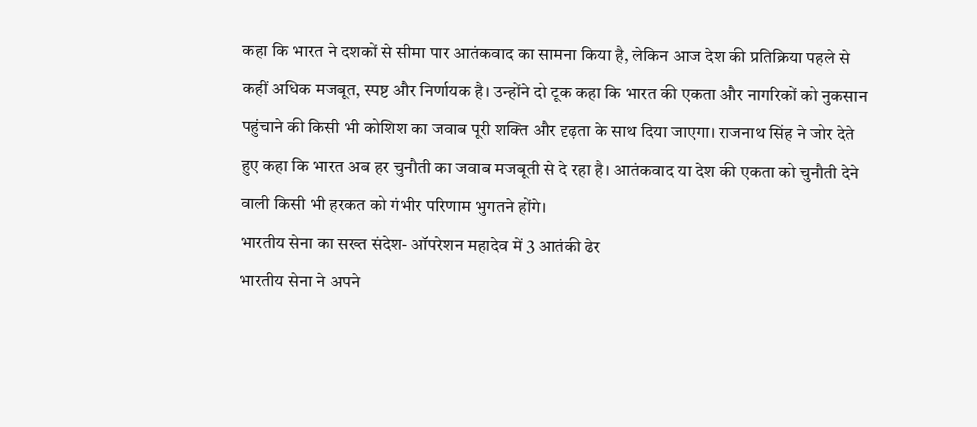कहा कि भारत ने दशकों से सीमा पार आतंकवाद का सामना किया है, लेकिन आज देश की प्रतिक्रिया पहले से कहीं अधिक मजबूत, स्पष्ट और निर्णायक है। उन्होंने दो टूक कहा कि भारत की एकता और नागरिकों को नुकसान पहुंचाने की किसी भी कोशिश का जवाब पूरी शक्ति और दृढ़ता के साथ दिया जाएगा। राजनाथ सिंह ने जोर देते हुए कहा कि भारत अब हर चुनौती का जवाब मजबूती से दे रहा है। आतंकवाद या देश की एकता को चुनौती देने वाली किसी भी हरकत को गंभीर परिणाम भुगतने होंगे।
भारतीय सेना का सख्त संदेश- ऑपरेशन महादेव में 3 आतंकी ढेर
भारतीय सेना ने अपने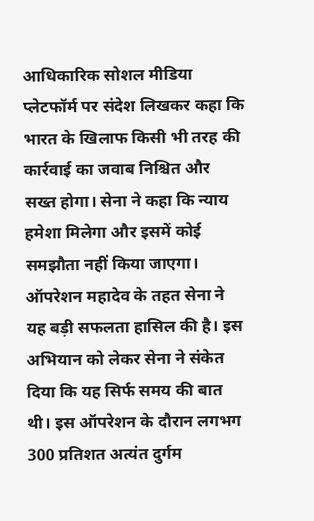आधिकारिक सोशल मीडिया प्लेटफॉर्म पर संदेश लिखकर कहा कि भारत के खिलाफ किसी भी तरह की कार्रवाई का जवाब निश्चित और सख्त होगा। सेना ने कहा कि न्याय हमेशा मिलेगा और इसमें कोई समझौता नहीं किया जाएगा।
ऑपरेशन महादेव के तहत सेना ने यह बड़ी सफलता हासिल की है। इस अभियान को लेकर सेना ने संकेत दिया कि यह सिर्फ समय की बात थी। इस ऑपरेशन के दौरान लगभग 300 प्रतिशत अत्यंत दुर्गम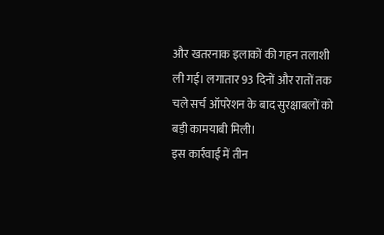और खतरनाक इलाकों की गहन तलाशी ली गई। लगातार 93 दिनों और रातों तक चले सर्च ऑपरेशन के बाद सुरक्षाबलों को बड़ी कामयाबी मिली।
इस कार्रवाई में तीन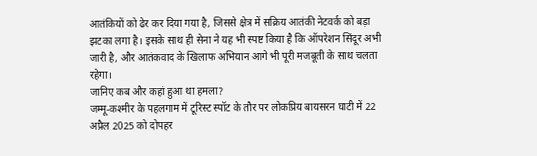आतंकियों को ढेर कर दिया गया है, जिससे क्षेत्र में सक्रिय आतंकी नेटवर्क को बड़ा झटका लगा है। इसके साथ ही सेना ने यह भी स्पष्ट किया है कि ऑपरेशन सिंदूर अभी जारी है, और आतंकवाद के खिलाफ अभियान आगे भी पूरी मजबूती के साथ चलता रहेगा।
जानिए कब और कहां हुआ था हमला?
जम्मू-कश्मीर के पहलगाम में टूरिस्ट स्पॉट के तौर पर लोकप्रिय बायसरन घाटी में 22 अप्रैल 2025 को दोपहर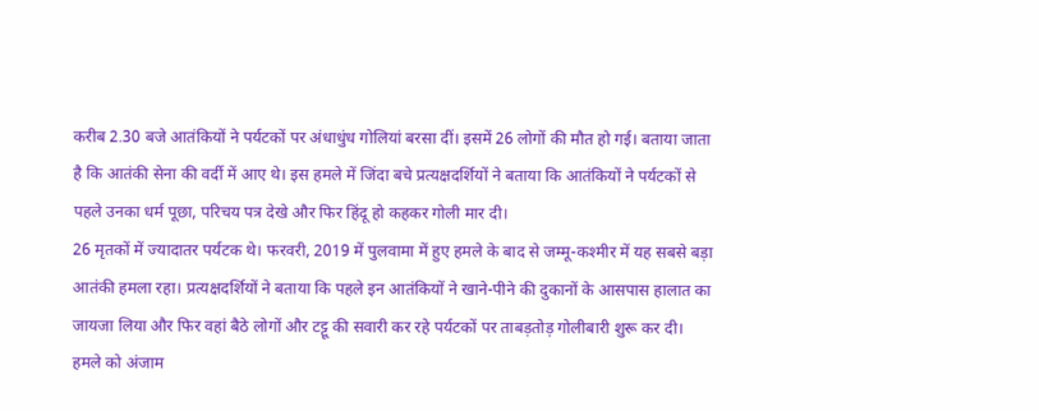करीब 2.30 बजे आतंकियों ने पर्यटकों पर अंधाधुंध गोलियां बरसा दीं। इसमें 26 लोगों की मौत हो गई। बताया जाता है कि आतंकी सेना की वर्दी में आए थे। इस हमले में जिंदा बचे प्रत्यक्षदर्शियों ने बताया कि आतंकियों ने पर्यटकों से पहले उनका धर्म पूछा, परिचय पत्र देखे और फिर हिंदू हो कहकर गोली मार दी।
26 मृतकों में ज्यादातर पर्यटक थे। फरवरी, 2019 में पुलवामा में हुए हमले के बाद से जम्मू-कश्मीर में यह सबसे बड़ा आतंकी हमला रहा। प्रत्यक्षदर्शियों ने बताया कि पहले इन आतंकियों ने खाने-पीने की दुकानों के आसपास हालात का जायजा लिया और फिर वहां बैठे लोगों और टट्टू की सवारी कर रहे पर्यटकों पर ताबड़तोड़ गोलीबारी शुरू कर दी। हमले को अंजाम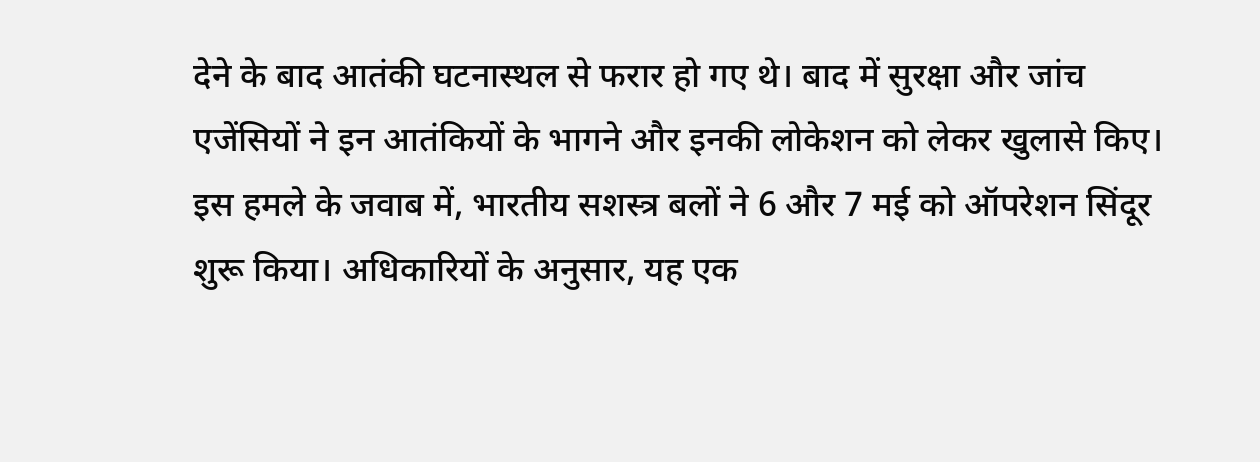देने के बाद आतंकी घटनास्थल से फरार हो गए थे। बाद में सुरक्षा और जांच एजेंसियों ने इन आतंकियों के भागने और इनकी लोकेशन को लेकर खुलासे किए।
इस हमले के जवाब में, भारतीय सशस्त्र बलों ने 6 और 7 मई को ऑपरेशन सिंदूर शुरू किया। अधिकारियों के अनुसार, यह एक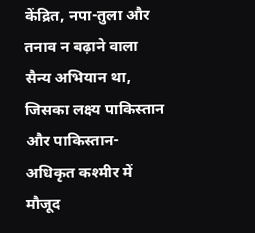केंद्रित, नपा-तुला और तनाव न बढ़ाने वाला सैन्य अभियान था, जिसका लक्ष्य पाकिस्तान और पाकिस्तान-अधिकृत कश्मीर में मौजूद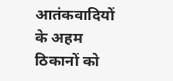आतंकवादियों के अहम ठिकानों को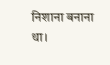निशाना बनाना था।